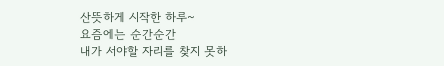산뜻하게 시작한 하루~
요즘에는 순간순간
내가 서야할 자리를 찾지 못하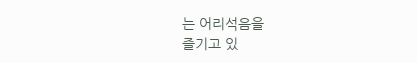는 어리석음을
즐기고 있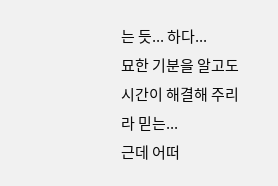는 듯... 하다...
묘한 기분을 알고도 시간이 해결해 주리라 믿는...
근데 어떠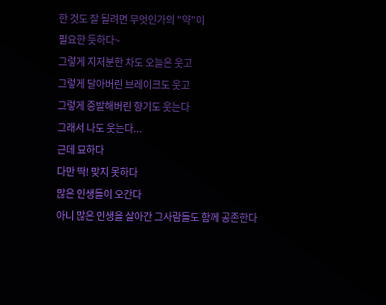한 것도 잘 될려면 무엇인가의 "약"이
필요한 듯하다~
그렇게 지저분한 차도 오늘은 웃고
그렇게 달아버린 브레이크도 웃고
그렇게 증발해버린 향기도 웃는다
그래서 나도 웃는다...
근데 묘하다
다만 딱! 맞지 못하다
많은 인생들이 오간다
아니 많은 인생을 살아간 그사람들도 함께 공존한다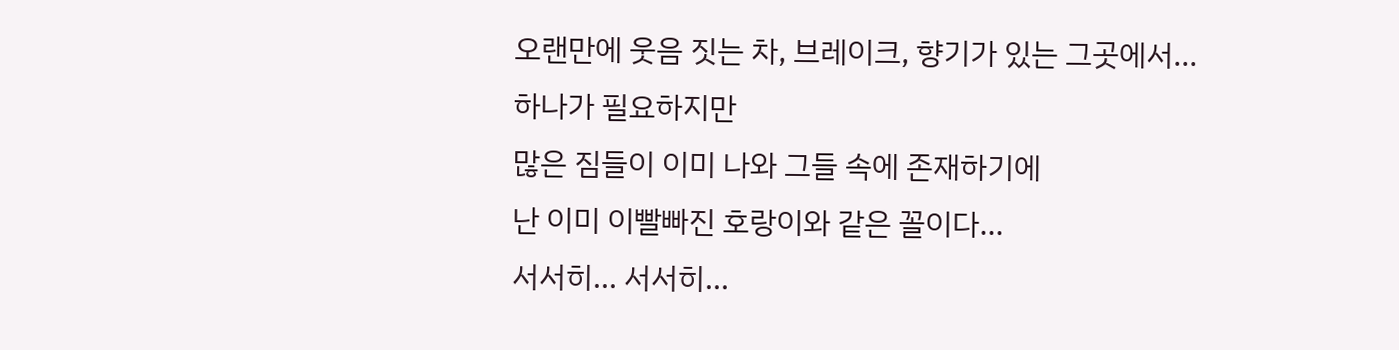오랜만에 웃음 짓는 차, 브레이크, 향기가 있는 그곳에서...
하나가 필요하지만
많은 짐들이 이미 나와 그들 속에 존재하기에
난 이미 이빨빠진 호랑이와 같은 꼴이다...
서서히... 서서히...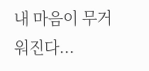내 마음이 무거워진다...